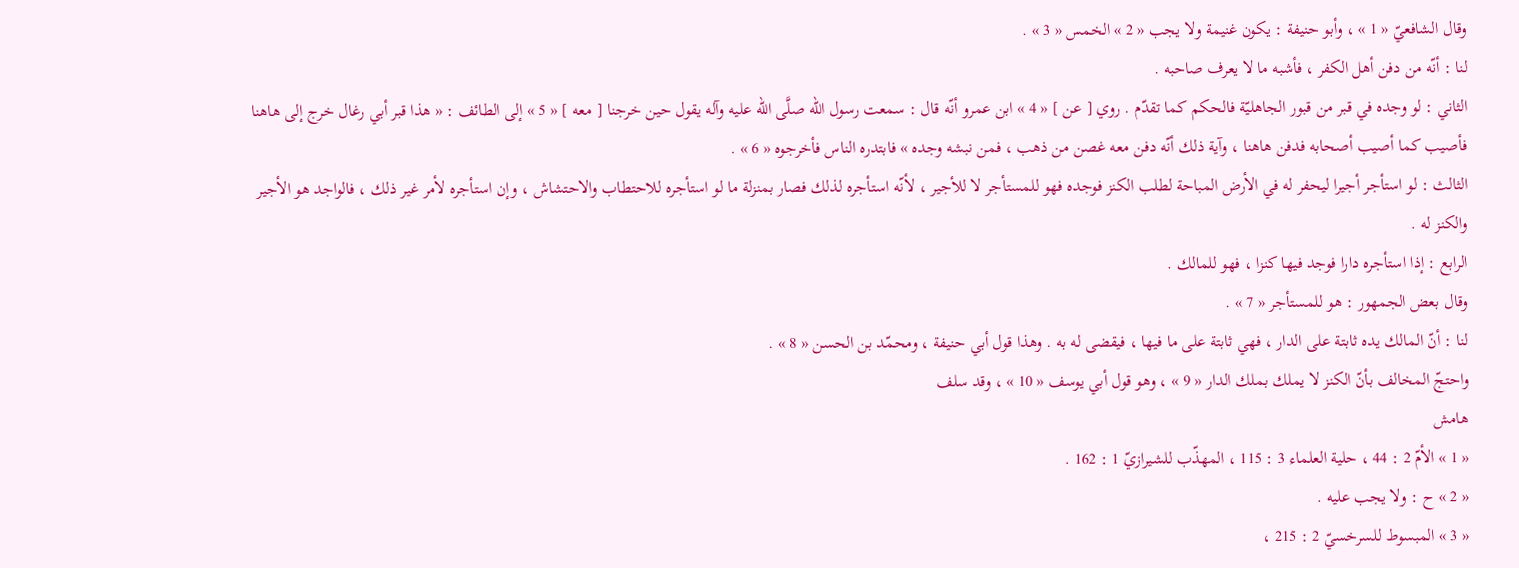وقال الشافعيّ « 1 » ، وأبو حنيفة : يكون غنيمة ولا يجب « 2 » الخمس « 3 » .
لنا : أنّه من دفن أهل الكفر ، فأشبه ما لا يعرف صاحبه .
الثاني : لو وجده في قبر من قبور الجاهليّة فالحكم كما تقدّم . روي [ عن ] « 4 » ابن عمرو أنّه قال : سمعت رسول الله صلَّى الله عليه وآله يقول حين خرجنا [ معه ] « 5 » إلى الطائف : « هذا قبر أبي رغال خرج إلى هاهنا فأصيب كما أصيب أصحابه فدفن هاهنا ، وآية ذلك أنّه دفن معه غصن من ذهب ، فمن نبشه وجده » فابتدره الناس فأخرجوه « 6 » .
الثالث : لو استأجر أجيرا ليحفر له في الأرض المباحة لطلب الكنز فوجده فهو للمستأجر لا للأجير ، لأنّه استأجره لذلك فصار بمنزلة ما لو استأجره للاحتطاب والاحتشاش ، وإن استأجره لأمر غير ذلك ، فالواجد هو الأجير والكنز له .
الرابع : إذا استأجره دارا فوجد فيها كنزا ، فهو للمالك .
وقال بعض الجمهور : هو للمستأجر « 7 » .
لنا : أنّ المالك يده ثابتة على الدار ، فهي ثابتة على ما فيها ، فيقضى له به . وهذا قول أبي حنيفة ، ومحمّد بن الحسن « 8 » .
واحتجّ المخالف بأنّ الكنز لا يملك بملك الدار « 9 » ، وهو قول أبي يوسف « 10 » ، وقد سلف
هامش
« 1 » الأمّ 2 : 44 ، حلية العلماء 3 : 115 ، المهذّب للشيرازيّ 1 : 162 .
« 2 » ح : ولا يجب عليه .
« 3 » المبسوط للسرخسيّ 2 : 215 ،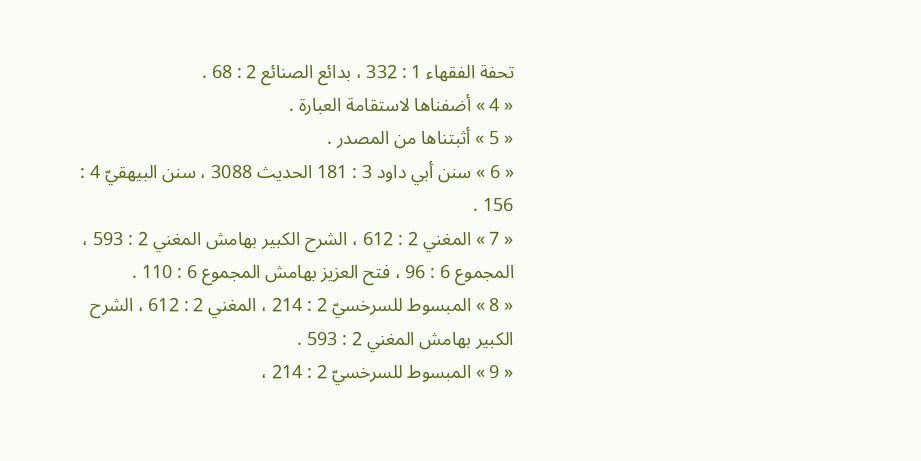تحفة الفقهاء 1 : 332 ، بدائع الصنائع 2 : 68 .
« 4 » أضفناها لاستقامة العبارة .
« 5 » أثبتناها من المصدر .
« 6 » سنن أبي داود 3 : 181 الحديث 3088 ، سنن البيهقيّ 4 : 156 .
« 7 » المغني 2 : 612 ، الشرح الكبير بهامش المغني 2 : 593 ، المجموع 6 : 96 ، فتح العزيز بهامش المجموع 6 : 110 .
« 8 » المبسوط للسرخسيّ 2 : 214 ، المغني 2 : 612 ، الشرح الكبير بهامش المغني 2 : 593 .
« 9 » المبسوط للسرخسيّ 2 : 214 ،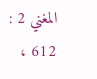المغني 2 : 612 ،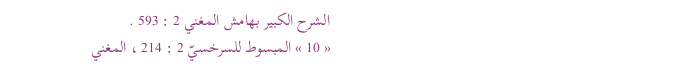الشرح الكبير بهامش المغني 2 : 593 .
« 10 » المبسوط للسرخسيّ 2 : 214 ، المغني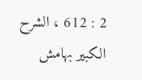2 : 612 ، الشرح الكبير بهامش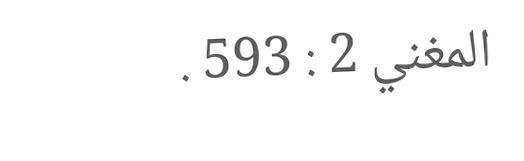المغني 2 : 593 .